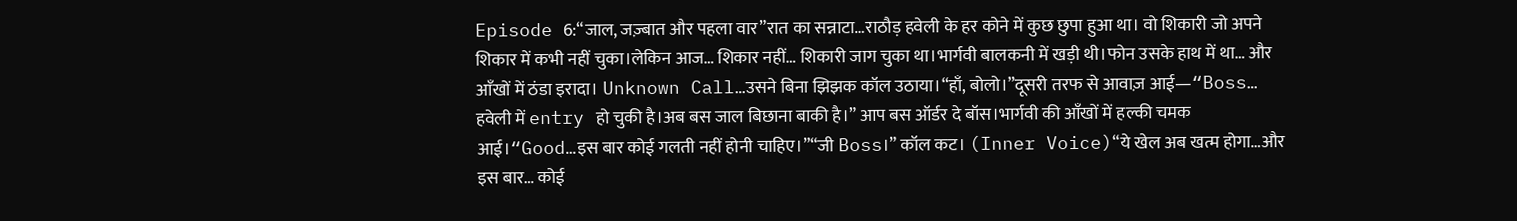Episode 6:“जाल, जज़्बात और पहला वार”रात का सन्नाटा…राठौड़ हवेली के हर कोने में कुछ छुपा हुआ था। वो शिकारी जो अपने शिकार में कभी नहीं चुका।लेकिन आज… शिकार नहीं… शिकारी जाग चुका था।भार्गवी बालकनी में खड़ी थी।फोन उसके हाथ में था… और आँखों में ठंडा इरादा। Unknown Call…उसने बिना झिझक कॉल उठाया।“हाँ, बोलो।”दूसरी तरफ से आवाज़ आई—“Boss… हवेली में entry हो चुकी है।अब बस जाल बिछाना बाकी है।” आप बस ऑर्डर दे बॉस।भार्गवी की आँखों में हल्की चमक आई।“Good…इस बार कोई गलती नहीं होनी चाहिए।”“जी Boss।” कॉल कट। (Inner Voice)“ये खेल अब खत्म होगा…और इस बार… कोई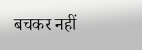बचकर नहीं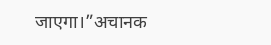जाएगा।”अचानक